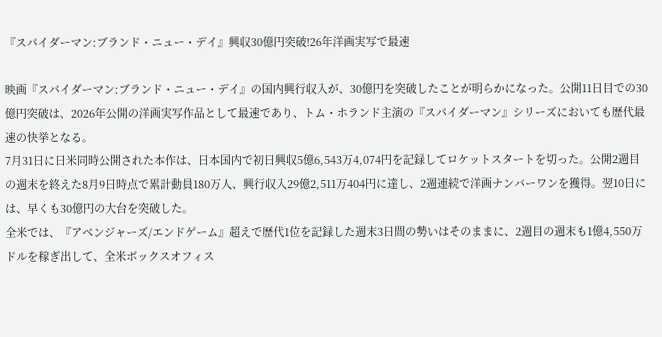『スパイダーマン:ブランド・ニュー・デイ』興収30億円突破!26年洋画実写で最速

映画『スパイダーマン:ブランド・ニュー・デイ』の国内興行収入が、30億円を突破したことが明らかになった。公開11日目での30億円突破は、2026年公開の洋画実写作品として最速であり、トム・ホランド主演の『スパイダーマン』シリーズにおいても歴代最速の快挙となる。
7月31日に日米同時公開された本作は、日本国内で初日興収5億6,543万4,074円を記録してロケットスタートを切った。公開2週目の週末を終えた8月9日時点で累計動員180万人、興行収入29億2,511万404円に達し、2週連続で洋画ナンバーワンを獲得。翌10日には、早くも30億円の大台を突破した。
全米では、『アベンジャーズ/エンドゲーム』超えで歴代1位を記録した週末3日間の勢いはそのままに、2週目の週末も1億4,550万ドルを稼ぎ出して、全米ボックスオフィス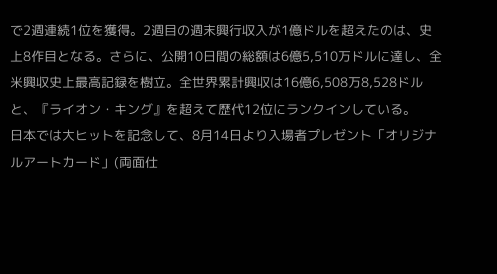で2週連続1位を獲得。2週目の週末興行収入が1億ドルを超えたのは、史上8作目となる。さらに、公開10日間の総額は6億5,510万ドルに達し、全米興収史上最高記録を樹立。全世界累計興収は16億6,508万8,528ドルと、『ライオン・キング』を超えて歴代12位にランクインしている。
日本では大ヒットを記念して、8月14日より入場者プレゼント「オリジナルアートカード」(両面仕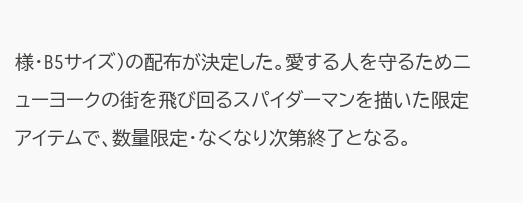様・B5サイズ)の配布が決定した。愛する人を守るためニューヨークの街を飛び回るスパイダーマンを描いた限定アイテムで、数量限定・なくなり次第終了となる。